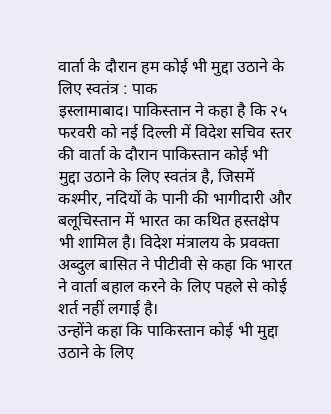वार्ता के दौरान हम कोई भी मुद्दा उठाने के लिए स्वतंत्र : पाक
इस्लामाबाद। पाकिस्तान ने कहा है कि २५ फरवरी को नई दिल्ली में विदेश सचिव स्तर की वार्ता के दौरान पाकिस्तान कोई भी मुद्दा उठाने के लिए स्वतंत्र है, जिसमें कश्मीर, नदियों के पानी की भागीदारी और बलूचिस्तान में भारत का कथित हस्तक्षेप भी शामिल है। विदेश मंत्रालय के प्रवक्ता अब्दुल बासित ने पीटीवी से कहा कि भारत ने वार्ता बहाल करने के लिए पहले से कोई शर्त नहीं लगाई है।
उन्होंने कहा कि पाकिस्तान कोई भी मुद्दा उठाने के लिए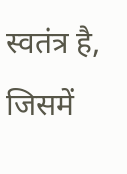स्वतंत्र है, जिसमें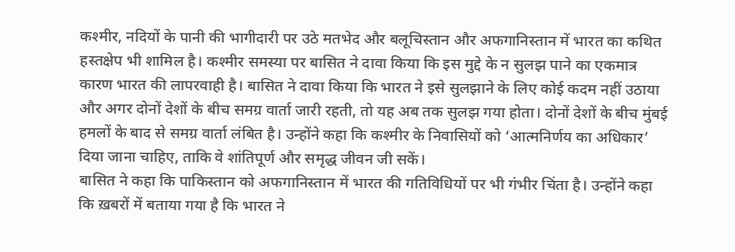कश्मीर, नदियों के पानी की भागीदारी पर उठे मतभेद और बलूचिस्तान और अफगानिस्तान में भारत का कथित हस्तक्षेप भी शामिल है। कश्मीर समस्या पर बासित ने दावा किया कि इस मुद्दे के न सुलझ पाने का एकमात्र कारण भारत की लापरवाही है। बासित ने दावा किया कि भारत ने इसे सुलझाने के लिए कोई कदम नहीं उठाया और अगर दोनों देशों के बीच समग्र वार्ता जारी रहती, तो यह अब तक सुलझ गया होता। दोनों देशों के बीच मुंबई हमलों के बाद से समग्र वार्ता लंबित है। उन्होंने कहा कि कश्मीर के निवासियों को ‘आत्मनिर्णय का अधिकार’ दिया जाना चाहिए, ताकि वे शांतिपूर्ण और समृद्ध जीवन जी सकें।
बासित ने कहा कि पाकिस्तान को अफगानिस्तान में भारत की गतिविधियों पर भी गंभीर चिंता है। उन्होंने कहा कि ख़बरों में बताया गया है कि भारत ने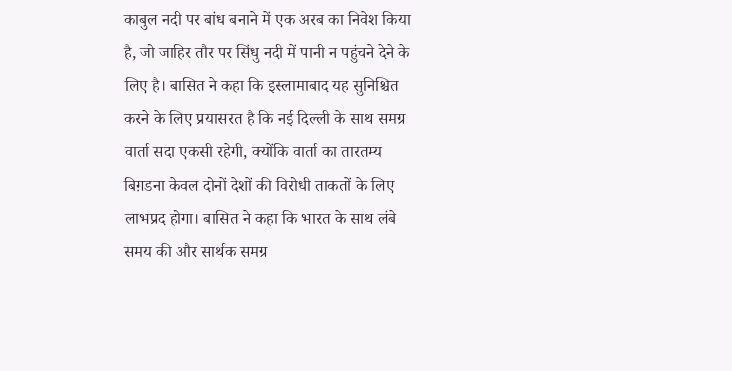काबुल नदी पर बांध बनाने में एक अरब का निवेश किया है, जो जाहिर तौर पर सिंधु नदी में पानी न पहुंचने देने के लिए है। बासित ने कहा कि इस्लामाबाद यह सुनिश्चित करने के लिए प्रयासरत है कि नई दिल्ली के साथ समग्र वार्ता सदा एकसी रहेगी, क्योंकि वार्ता का तारतम्य बिग़डना केवल दोनों देशों की विरोधी ताकतों के लिए लाभप्रद होगा। बासित ने कहा कि भारत के साथ लंबे समय की और सार्थक समग्र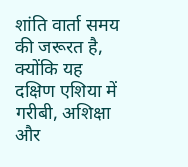शांति वार्ता समय की जरूरत है, क्योंकि यह दक्षिण एशिया में गरीबी, अशिक्षा और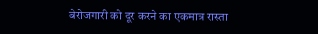बेरोजगारी को दूर करने का एकमात्र रास्ता